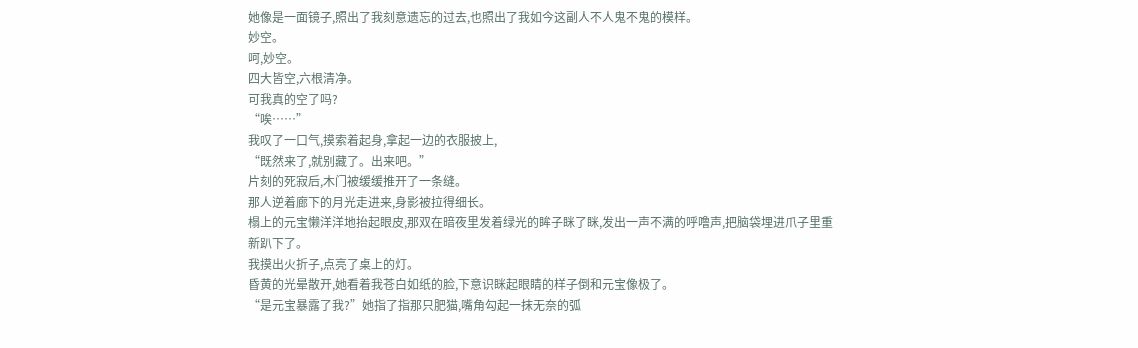她像是一面镜子,照出了我刻意遗忘的过去,也照出了我如今这副人不人鬼不鬼的模样。
妙空。
呵,妙空。
四大皆空,六根清净。
可我真的空了吗?
“唉……”
我叹了一口气,摸索着起身,拿起一边的衣服披上,
“既然来了,就别藏了。出来吧。”
片刻的死寂后,木门被缓缓推开了一条缝。
那人逆着廊下的月光走进来,身影被拉得细长。
榻上的元宝懒洋洋地抬起眼皮,那双在暗夜里发着绿光的眸子眯了眯,发出一声不满的呼噜声,把脑袋埋进爪子里重新趴下了。
我摸出火折子,点亮了桌上的灯。
昏黄的光晕散开,她看着我苍白如纸的脸,下意识眯起眼睛的样子倒和元宝像极了。
“是元宝暴露了我?”她指了指那只肥猫,嘴角勾起一抹无奈的弧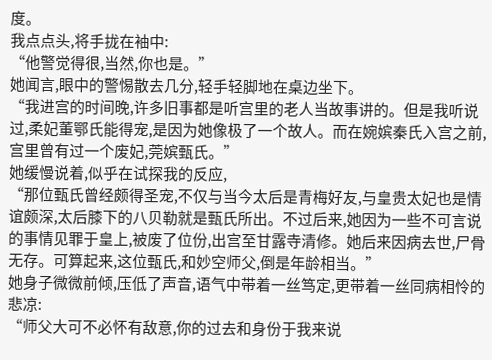度。
我点点头,将手拢在袖中:
“他警觉得很,当然,你也是。”
她闻言,眼中的警惕散去几分,轻手轻脚地在桌边坐下。
“我进宫的时间晚,许多旧事都是听宫里的老人当故事讲的。但是我听说过,柔妃董鄂氏能得宠,是因为她像极了一个故人。而在婉嫔秦氏入宫之前,宫里曾有过一个废妃,莞嫔甄氏。”
她缓慢说着,似乎在试探我的反应,
“那位甄氏曾经颇得圣宠,不仅与当今太后是青梅好友,与皇贵太妃也是情谊颇深,太后膝下的八贝勒就是甄氏所出。不过后来,她因为一些不可言说的事情见罪于皇上,被废了位份,出宫至甘露寺清修。她后来因病去世,尸骨无存。可算起来,这位甄氏,和妙空师父,倒是年龄相当。”
她身子微微前倾,压低了声音,语气中带着一丝笃定,更带着一丝同病相怜的悲凉:
“师父大可不必怀有敌意,你的过去和身份于我来说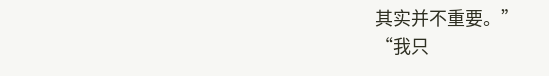其实并不重要。”
“我只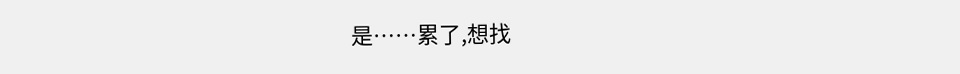是……累了,想找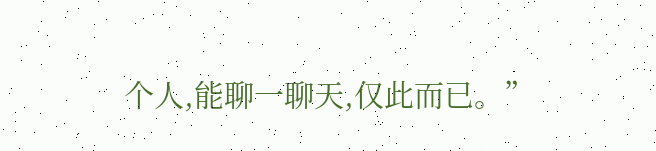个人,能聊一聊天,仅此而已。”